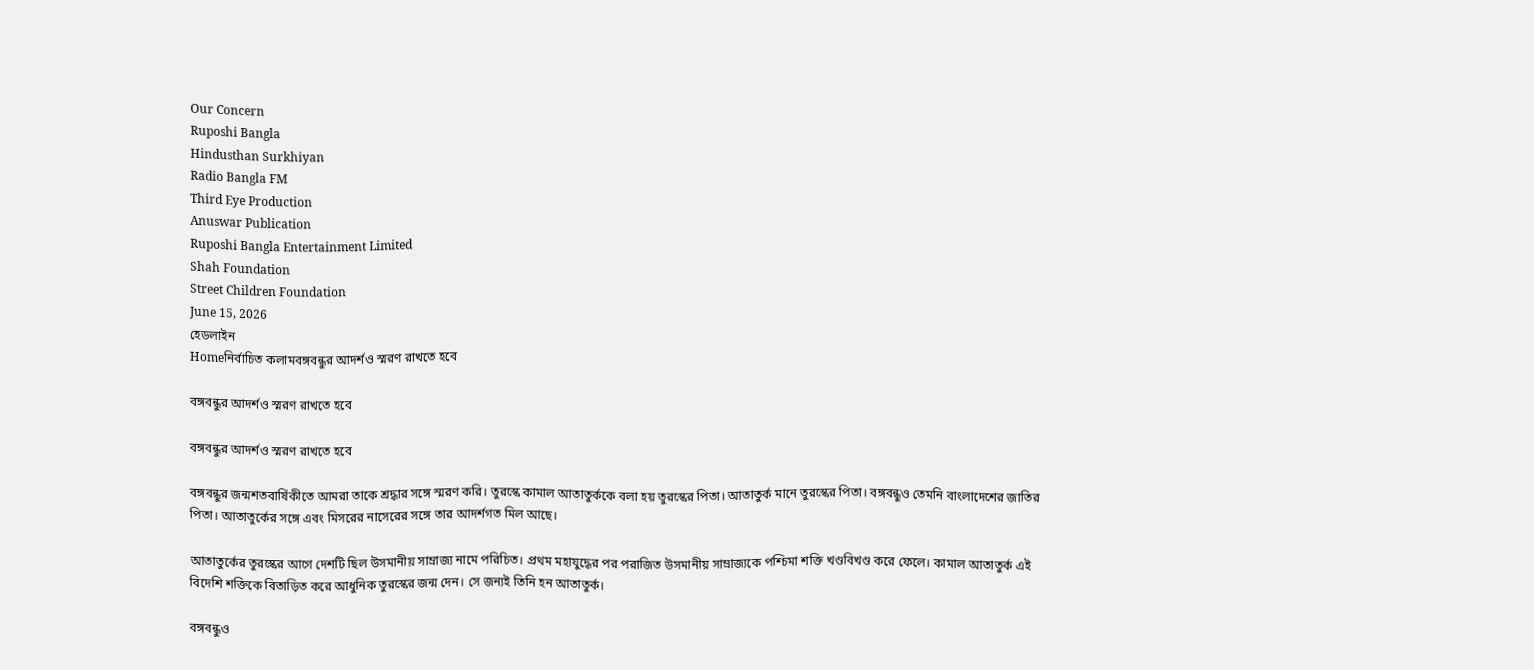Our Concern
Ruposhi Bangla
Hindusthan Surkhiyan
Radio Bangla FM
Third Eye Production
Anuswar Publication
Ruposhi Bangla Entertainment Limited
Shah Foundation
Street Children Foundation
June 15, 2026
হেডলাইন
Homeনির্বাচিত কলামবঙ্গবন্ধুর আদর্শও স্মরণ রাখতে হবে

বঙ্গবন্ধুর আদর্শও স্মরণ রাখতে হবে

বঙ্গবন্ধুর আদর্শও স্মরণ রাখতে হবে

বঙ্গবন্ধুর জন্মশতবার্ষিকীতে আমরা তাকে শ্রদ্ধার সঙ্গে স্মরণ করি। তুরস্কে কামাল আতাতুর্ককে বলা হয় তুরস্কের পিতা। আতাতুর্ক মানে তুরস্কের পিতা। বঙ্গবন্ধুও তেমনি বাংলাদেশের জাতির পিতা। আতাতুর্কের সঙ্গে এবং মিসরের নাসেরের সঙ্গে তার আদর্শগত মিল আছে।

আতাতুর্কের তুরস্কের আগে দেশটি ছিল উসমানীয় সাম্রাজ্য নামে পরিচিত। প্রথম মহাযুদ্ধের পর পরাজিত উসমানীয় সাম্রাজ্যকে পশ্চিমা শক্তি খণ্ডবিখণ্ড করে ফেলে। কামাল আতাতুর্ক এই বিদেশি শক্তিকে বিতাড়িত করে আধুনিক তুরস্কের জন্ম দেন। সে জন্যই তিনি হন আতাতুর্ক।

বঙ্গবন্ধুও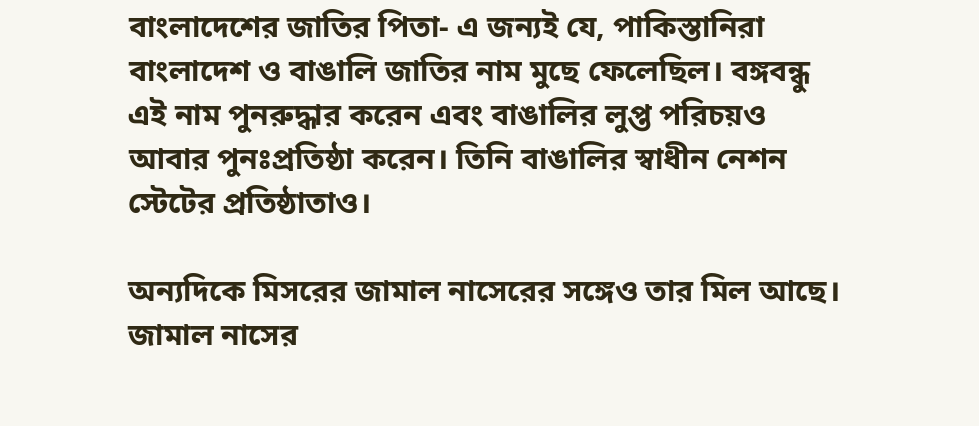বাংলাদেশের জাতির পিতা- এ জন্যই যে, পাকিস্তানিরা বাংলাদেশ ও বাঙালি জাতির নাম মুছে ফেলেছিল। বঙ্গবন্ধু এই নাম পুনরুদ্ধার করেন এবং বাঙালির লুপ্ত পরিচয়ও আবার পুনঃপ্রতিষ্ঠা করেন। তিনি বাঙালির স্বাধীন নেশন স্টেটের প্রতিষ্ঠাতাও।

অন্যদিকে মিসরের জামাল নাসেরের সঙ্গেও তার মিল আছে। জামাল নাসের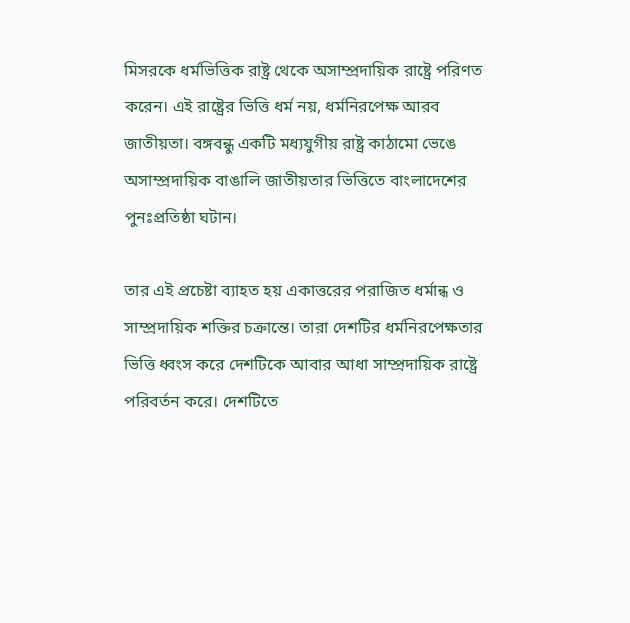মিসরকে ধর্মভিত্তিক রাষ্ট্র থেকে অসাম্প্রদায়িক রাষ্ট্রে পরিণত করেন। এই রাষ্ট্রের ভিত্তি ধর্ম নয়, ধর্মনিরপেক্ষ আরব জাতীয়তা। বঙ্গবন্ধু একটি মধ্যযুগীয় রাষ্ট্র কাঠামো ভেঙে অসাম্প্রদায়িক বাঙালি জাতীয়তার ভিত্তিতে বাংলাদেশের পুনঃপ্রতিষ্ঠা ঘটান।

তার এই প্রচেষ্টা ব্যাহত হয় একাত্তরের পরাজিত ধর্মান্ধ ও সাম্প্রদায়িক শক্তির চক্রান্তে। তারা দেশটির ধর্মনিরপেক্ষতার ভিত্তি ধ্বংস করে দেশটিকে আবার আধা সাম্প্রদায়িক রাষ্ট্রে পরিবর্তন করে। দেশটিতে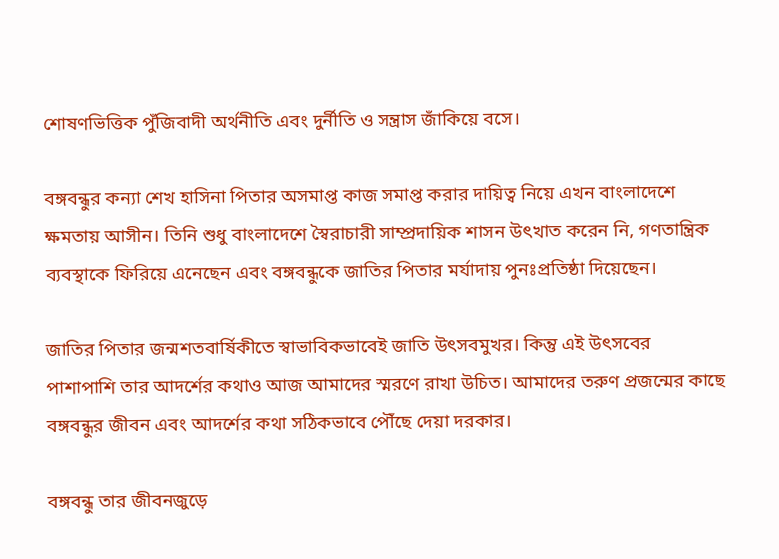শোষণভিত্তিক পুঁজিবাদী অর্থনীতি এবং দুর্নীতি ও সন্ত্রাস জাঁকিয়ে বসে।

বঙ্গবন্ধুর কন্যা শেখ হাসিনা পিতার অসমাপ্ত কাজ সমাপ্ত করার দায়িত্ব নিয়ে এখন বাংলাদেশে ক্ষমতায় আসীন। তিনি শুধু বাংলাদেশে স্বৈরাচারী সাম্প্রদায়িক শাসন উৎখাত করেন নি, গণতান্ত্রিক ব্যবস্থাকে ফিরিয়ে এনেছেন এবং বঙ্গবন্ধুকে জাতির পিতার মর্যাদায় পুনঃপ্রতিষ্ঠা দিয়েছেন।

জাতির পিতার জন্মশতবার্ষিকীতে স্বাভাবিকভাবেই জাতি উৎসবমুখর। কিন্তু এই উৎসবের পাশাপাশি তার আদর্শের কথাও আজ আমাদের স্মরণে রাখা উচিত। আমাদের তরুণ প্রজন্মের কাছে বঙ্গবন্ধুর জীবন এবং আদর্শের কথা সঠিকভাবে পৌঁছে দেয়া দরকার।

বঙ্গবন্ধু তার জীবনজুড়ে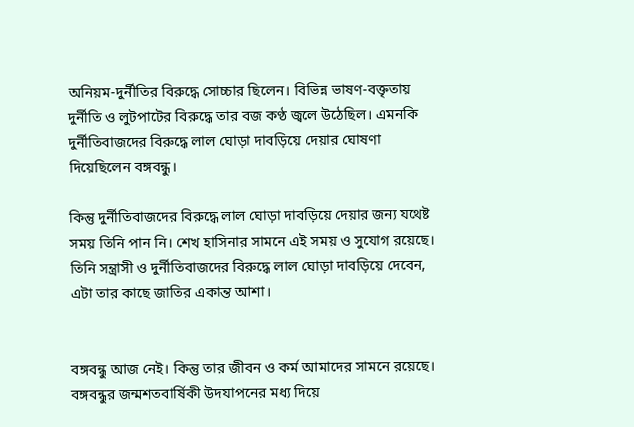অনিয়ম-দুর্নীতির বিরুদ্ধে সোচ্চার ছিলেন। বিভিন্ন ভাষণ-বক্তৃতায় দুর্নীতি ও লুটপাটের বিরুদ্ধে তার বজ কণ্ঠ জ্বলে উঠেছিল। এমনকি দুর্নীতিবাজদের বিরুদ্ধে লাল ঘোড়া দাবড়িয়ে দেয়ার ঘোষণা দিয়েছিলেন বঙ্গবন্ধু।

কিন্তু দুর্নীতিবাজদের বিরুদ্ধে লাল ঘোড়া দাবড়িয়ে দেয়ার জন্য যথেষ্ট সময় তিনি পান নি। শেখ হাসিনার সামনে এই সময় ও সুযোগ রয়েছে। তিনি সন্ত্রাসী ও দুর্নীতিবাজদের বিরুদ্ধে লাল ঘোড়া দাবড়িয়ে দেবেন, এটা তার কাছে জাতির একান্ত আশা।


বঙ্গবন্ধু আজ নেই। কিন্তু তার জীবন ও কর্ম আমাদের সামনে রয়েছে। বঙ্গবন্ধুর জন্মশতবার্ষিকী উদযাপনের মধ্য দিয়ে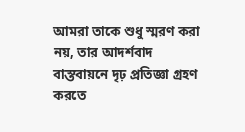আমরা তাকে শুধু স্মরণ করা নয়, তার আদর্শবাদ বাস্তবায়নে দৃঢ় প্রতিজ্ঞা গ্রহণ করতে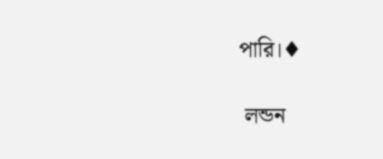পারি।♦

 লন্ডন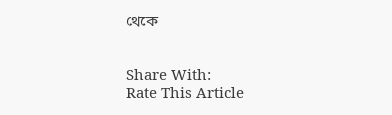থেকে


Share With:
Rate This Article